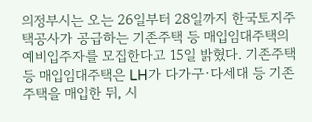의정부시는 오는 26일부터 28일까지 한국토지주택공사가 공급하는 기존주택 등 매입임대주택의 예비입주자를 모집한다고 15일 밝혔다. 기존주택 등 매입임대주택은 LH가 다가구·다세대 등 기존 주택을 매입한 뒤, 시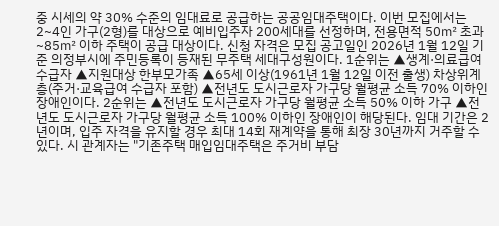중 시세의 약 30% 수준의 임대료로 공급하는 공공임대주택이다. 이번 모집에서는 2~4인 가구(2형)를 대상으로 예비입주자 200세대를 선정하며, 전용면적 50㎡ 초과~85㎡ 이하 주택이 공급 대상이다. 신청 자격은 모집 공고일인 2026년 1월 12일 기준 의정부시에 주민등록이 등재된 무주택 세대구성원이다. 1순위는 ▲생계·의료급여 수급자 ▲지원대상 한부모가족 ▲65세 이상(1961년 1월 12일 이전 출생) 차상위계층(주거·교육급여 수급자 포함) ▲전년도 도시근로자 가구당 월평균 소득 70% 이하인 장애인이다. 2순위는 ▲전년도 도시근로자 가구당 월평균 소득 50% 이하 가구 ▲전년도 도시근로자 가구당 월평균 소득 100% 이하인 장애인이 해당된다. 임대 기간은 2년이며, 입주 자격을 유지할 경우 최대 14회 재계약을 통해 최장 30년까지 거주할 수 있다. 시 관계자는 "기존주택 매입임대주택은 주거비 부담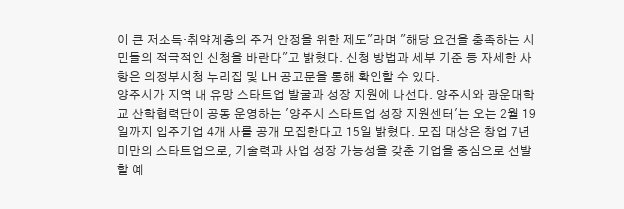이 큰 저소득·취약계층의 주거 안정을 위한 제도"라며 "해당 요건을 충족하는 시민들의 적극적인 신청을 바란다"고 밝혔다. 신청 방법과 세부 기준 등 자세한 사항은 의정부시청 누리집 및 LH 공고문을 통해 확인할 수 있다.
양주시가 지역 내 유망 스타트업 발굴과 성장 지원에 나선다. 양주시와 광운대학교 산학협력단이 공동 운영하는 '양주시 스타트업 성장 지원센터'는 오는 2월 19일까지 입주기업 4개 사를 공개 모집한다고 15일 밝혔다. 모집 대상은 창업 7년 미만의 스타트업으로, 기술력과 사업 성장 가능성을 갖춘 기업을 중심으로 선발할 예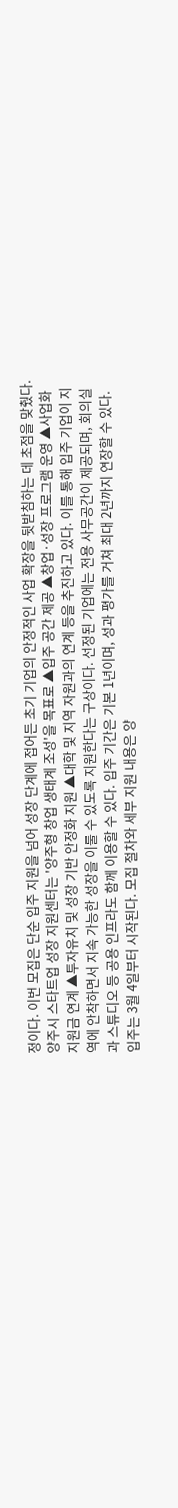정이다. 이번 모집은 단순 입주 지원을 넘어 성장 단계에 접어든 초기 기업의 안정적인 사업 확장을 뒷받침하는 데 초점을 맞췄다. 양주시 스타트업 성장 지원센터는 '양주형 창업 생태계 조성'을 목표로 ▲입주 공간 제공 ▲창업·성장 프로그램 운영 ▲사업화 지원금 연계 ▲투자유치 및 성장 기반 안정화 지원 ▲대학 및 지역 자원과의 연계 등을 추진하고 있다. 이를 통해 입주 기업이 지역에 안착하면서 지속 가능한 성장을 이룰 수 있도록 지원한다는 구상이다. 선정된 기업에는 전용 사무공간이 제공되며, 회의실과 스튜디오 등 공용 인프라도 함께 이용할 수 있다. 입주 기간은 기본 1년이며, 성과 평가를 거쳐 최대 2년까지 연장할 수 있다. 입주는 3월 4일부터 시작된다. 모집 절차와 세부 지원 내용은 양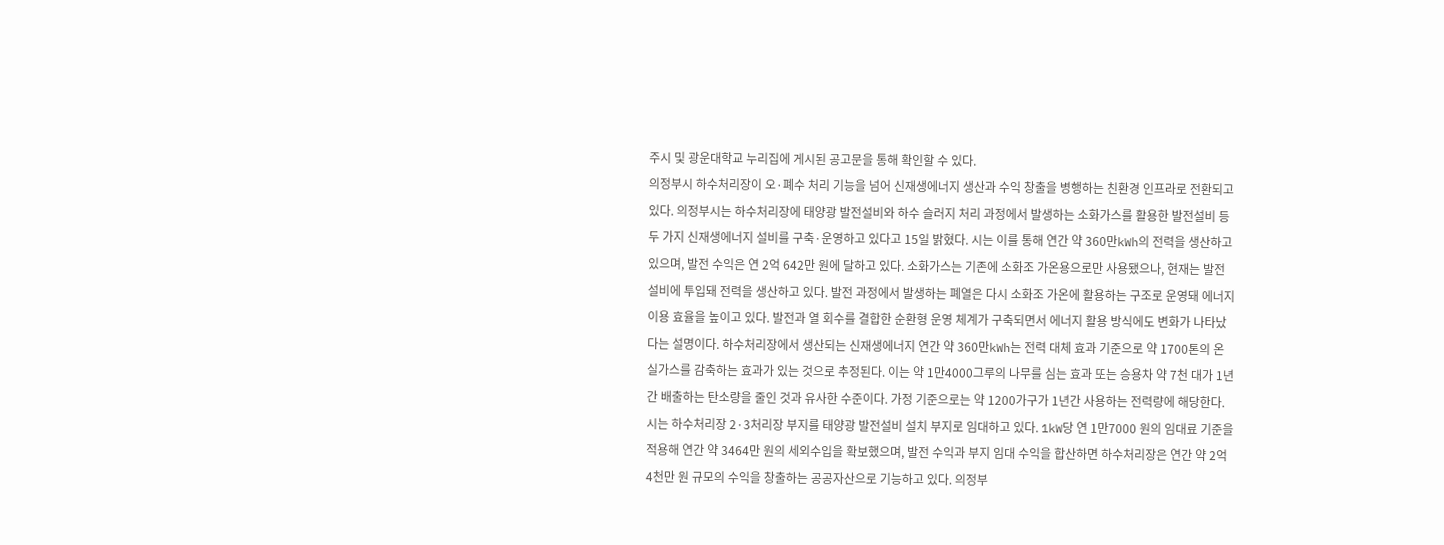주시 및 광운대학교 누리집에 게시된 공고문을 통해 확인할 수 있다.
의정부시 하수처리장이 오·폐수 처리 기능을 넘어 신재생에너지 생산과 수익 창출을 병행하는 친환경 인프라로 전환되고 있다. 의정부시는 하수처리장에 태양광 발전설비와 하수 슬러지 처리 과정에서 발생하는 소화가스를 활용한 발전설비 등 두 가지 신재생에너지 설비를 구축·운영하고 있다고 15일 밝혔다. 시는 이를 통해 연간 약 360만kWh의 전력을 생산하고 있으며, 발전 수익은 연 2억 642만 원에 달하고 있다. 소화가스는 기존에 소화조 가온용으로만 사용됐으나, 현재는 발전 설비에 투입돼 전력을 생산하고 있다. 발전 과정에서 발생하는 폐열은 다시 소화조 가온에 활용하는 구조로 운영돼 에너지 이용 효율을 높이고 있다. 발전과 열 회수를 결합한 순환형 운영 체계가 구축되면서 에너지 활용 방식에도 변화가 나타났다는 설명이다. 하수처리장에서 생산되는 신재생에너지 연간 약 360만kWh는 전력 대체 효과 기준으로 약 1700톤의 온실가스를 감축하는 효과가 있는 것으로 추정된다. 이는 약 1만4000그루의 나무를 심는 효과 또는 승용차 약 7천 대가 1년간 배출하는 탄소량을 줄인 것과 유사한 수준이다. 가정 기준으로는 약 1200가구가 1년간 사용하는 전력량에 해당한다. 시는 하수처리장 2·3처리장 부지를 태양광 발전설비 설치 부지로 임대하고 있다. 1kW당 연 1만7000 원의 임대료 기준을 적용해 연간 약 3464만 원의 세외수입을 확보했으며, 발전 수익과 부지 임대 수익을 합산하면 하수처리장은 연간 약 2억4천만 원 규모의 수익을 창출하는 공공자산으로 기능하고 있다. 의정부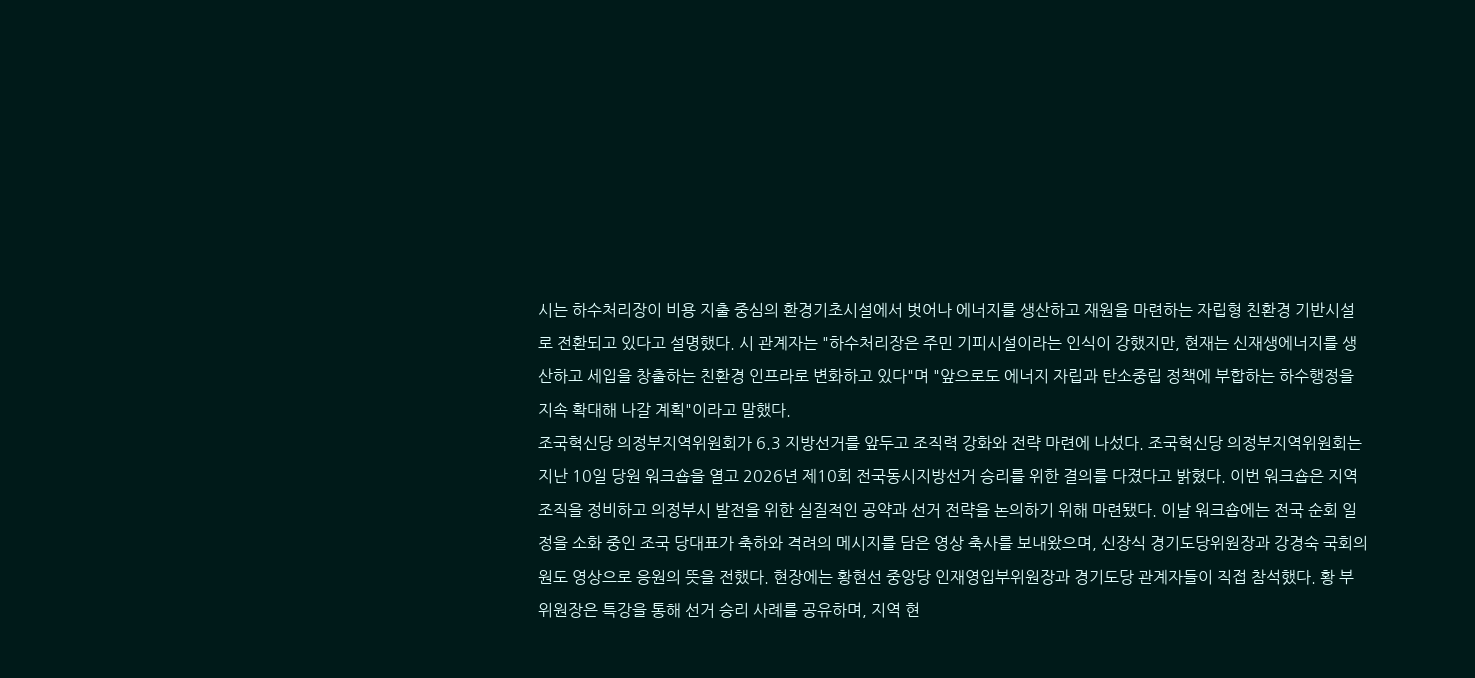시는 하수처리장이 비용 지출 중심의 환경기초시설에서 벗어나 에너지를 생산하고 재원을 마련하는 자립형 친환경 기반시설로 전환되고 있다고 설명했다. 시 관계자는 "하수처리장은 주민 기피시설이라는 인식이 강했지만, 현재는 신재생에너지를 생산하고 세입을 창출하는 친환경 인프라로 변화하고 있다"며 "앞으로도 에너지 자립과 탄소중립 정책에 부합하는 하수행정을 지속 확대해 나갈 계획"이라고 말했다.
조국혁신당 의정부지역위원회가 6.3 지방선거를 앞두고 조직력 강화와 전략 마련에 나섰다. 조국혁신당 의정부지역위원회는 지난 10일 당원 워크숍을 열고 2026년 제10회 전국동시지방선거 승리를 위한 결의를 다졌다고 밝혔다. 이번 워크숍은 지역 조직을 정비하고 의정부시 발전을 위한 실질적인 공약과 선거 전략을 논의하기 위해 마련됐다. 이날 워크숍에는 전국 순회 일정을 소화 중인 조국 당대표가 축하와 격려의 메시지를 담은 영상 축사를 보내왔으며, 신장식 경기도당위원장과 강경숙 국회의원도 영상으로 응원의 뜻을 전했다. 현장에는 황현선 중앙당 인재영입부위원장과 경기도당 관계자들이 직접 참석했다. 황 부위원장은 특강을 통해 선거 승리 사례를 공유하며, 지역 현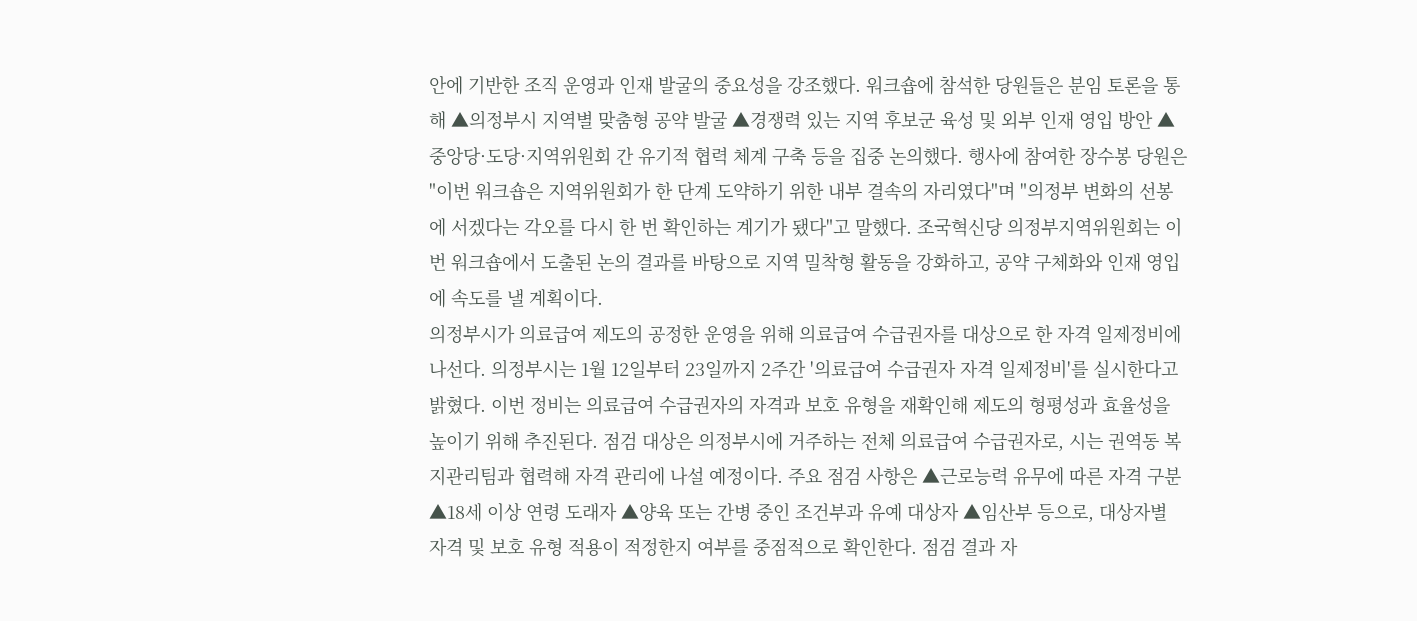안에 기반한 조직 운영과 인재 발굴의 중요성을 강조했다. 워크숍에 참석한 당원들은 분임 토론을 통해 ▲의정부시 지역별 맞춤형 공약 발굴 ▲경쟁력 있는 지역 후보군 육성 및 외부 인재 영입 방안 ▲중앙당·도당·지역위원회 간 유기적 협력 체계 구축 등을 집중 논의했다. 행사에 참여한 장수봉 당원은 "이번 워크숍은 지역위원회가 한 단계 도약하기 위한 내부 결속의 자리였다"며 "의정부 변화의 선봉에 서겠다는 각오를 다시 한 번 확인하는 계기가 됐다"고 말했다. 조국혁신당 의정부지역위원회는 이번 워크숍에서 도출된 논의 결과를 바탕으로 지역 밀착형 활동을 강화하고, 공약 구체화와 인재 영입에 속도를 낼 계획이다.
의정부시가 의료급여 제도의 공정한 운영을 위해 의료급여 수급권자를 대상으로 한 자격 일제정비에 나선다. 의정부시는 1월 12일부터 23일까지 2주간 '의료급여 수급권자 자격 일제정비'를 실시한다고 밝혔다. 이번 정비는 의료급여 수급권자의 자격과 보호 유형을 재확인해 제도의 형평성과 효율성을 높이기 위해 추진된다. 점검 대상은 의정부시에 거주하는 전체 의료급여 수급권자로, 시는 권역동 복지관리팀과 협력해 자격 관리에 나설 예정이다. 주요 점검 사항은 ▲근로능력 유무에 따른 자격 구분 ▲18세 이상 연령 도래자 ▲양육 또는 간병 중인 조건부과 유예 대상자 ▲임산부 등으로, 대상자별 자격 및 보호 유형 적용이 적정한지 여부를 중점적으로 확인한다. 점검 결과 자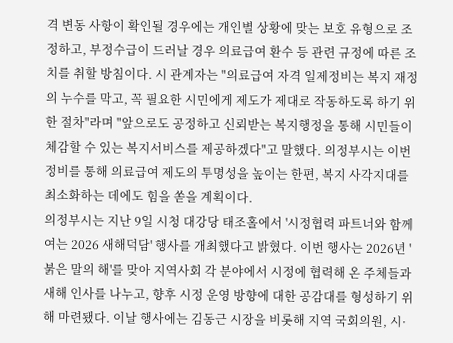격 변동 사항이 확인될 경우에는 개인별 상황에 맞는 보호 유형으로 조정하고, 부정수급이 드러날 경우 의료급여 환수 등 관련 규정에 따른 조치를 취할 방침이다. 시 관계자는 "의료급여 자격 일제정비는 복지 재정의 누수를 막고, 꼭 필요한 시민에게 제도가 제대로 작동하도록 하기 위한 절차"라며 "앞으로도 공정하고 신뢰받는 복지행정을 통해 시민들이 체감할 수 있는 복지서비스를 제공하겠다"고 말했다. 의정부시는 이번 정비를 통해 의료급여 제도의 투명성을 높이는 한편, 복지 사각지대를 최소화하는 데에도 힘을 쏟을 계획이다.
의정부시는 지난 9일 시청 대강당 태조홀에서 '시정협력 파트너와 함께 여는 2026 새해덕담' 행사를 개최했다고 밝혔다. 이번 행사는 2026년 '붉은 말의 해'를 맞아 지역사회 각 분야에서 시정에 협력해 온 주체들과 새해 인사를 나누고, 향후 시정 운영 방향에 대한 공감대를 형성하기 위해 마련됐다. 이날 행사에는 김동근 시장을 비롯해 지역 국회의원, 시·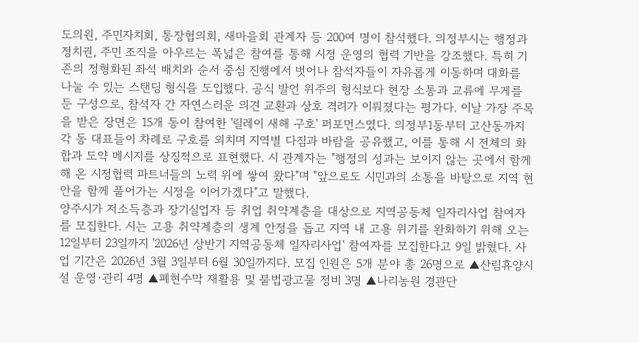도의원, 주민자치회, 통장협의회, 새마을회 관계자 등 200여 명이 참석했다. 의정부시는 행정과 정치권, 주민 조직을 아우르는 폭넓은 참여를 통해 시정 운영의 협력 기반을 강조했다. 특히 기존의 정형화된 좌석 배치와 순서 중심 진행에서 벗어나 참석자들이 자유롭게 이동하며 대화를 나눌 수 있는 스탠딩 형식을 도입했다. 공식 발언 위주의 형식보다 현장 소통과 교류에 무게를 둔 구성으로, 참석자 간 자연스러운 의견 교환과 상호 격려가 이뤄졌다는 평가다. 이날 가장 주목을 받은 장면은 15개 동이 참여한 '릴레이 새해 구호' 퍼포먼스였다. 의정부1동부터 고산동까지 각 동 대표들이 차례로 구호를 외치며 지역별 다짐과 바람을 공유했고, 이를 통해 시 전체의 화합과 도약 메시지를 상징적으로 표현했다. 시 관계자는 "행정의 성과는 보이지 않는 곳에서 함께해 온 시정협력 파트너들의 노력 위에 쌓여 왔다"며 "앞으로도 시민과의 소통을 바탕으로 지역 현안을 함께 풀어가는 시정을 이어가겠다"고 말했다.
양주시가 저소득층과 장기실업자 등 취업 취약계층을 대상으로 지역공동체 일자리사업 참여자를 모집한다. 시는 고용 취약계층의 생계 안정을 돕고 지역 내 고용 위기를 완화하기 위해 오는 12일부터 23일까지 '2026년 상반기 지역공동체 일자리사업' 참여자를 모집한다고 9일 밝혔다. 사업 기간은 2026년 3월 3일부터 6월 30일까지다. 모집 인원은 5개 분야 총 26명으로 ▲산림휴양시설 운영·관리 4명 ▲폐현수막 재활용 및 불법광고물 정비 3명 ▲나리농원 경관단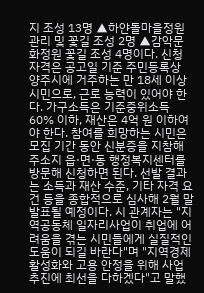지 조성 13명 ▲하얀돌마을정원 관리 및 꽃길 조성 2명 ▲감악문화정원 꽃길 조성 4명이다. 신청 자격은 공고일 기준 주민등록상 양주시에 거주하는 만 18세 이상 시민으로, 근로 능력이 있어야 한다. 가구소득은 기준중위소득 60% 이하, 재산은 4억 원 이하여야 한다. 참여를 희망하는 시민은 모집 기간 동안 신분증을 지참해 주소지 읍·면·동 행정복지센터를 방문해 신청하면 된다. 선발 결과는 소득과 재산 수준, 기타 자격 요건 등을 종합적으로 심사해 2월 말 발표될 예정이다. 시 관계자는 "지역공동체 일자리사업이 취업에 어려움을 겪는 시민들에게 실질적인 도움이 되길 바란다"며 "지역경제 활성화와 고용 안정을 위해 사업 추진에 최선을 다하겠다"고 말했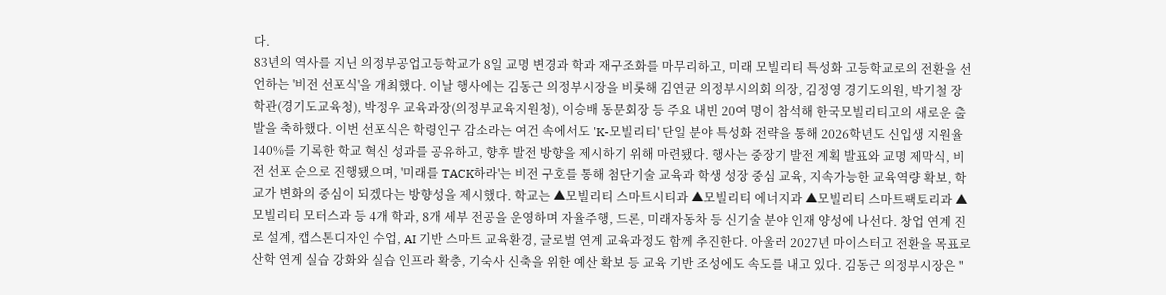다.
83년의 역사를 지닌 의정부공업고등학교가 8일 교명 변경과 학과 재구조화를 마무리하고, 미래 모빌리티 특성화 고등학교로의 전환을 선언하는 '비전 선포식'을 개최했다. 이날 행사에는 김동근 의정부시장을 비롯해 김연균 의정부시의회 의장, 김정영 경기도의원, 박기철 장학관(경기도교육청), 박정우 교육과장(의정부교육지원청), 이승배 동문회장 등 주요 내빈 20여 명이 참석해 한국모빌리티고의 새로운 출발을 축하했다. 이번 선포식은 학령인구 감소라는 여건 속에서도 'K-모빌리티' 단일 분야 특성화 전략을 통해 2026학년도 신입생 지원율 140%를 기록한 학교 혁신 성과를 공유하고, 향후 발전 방향을 제시하기 위해 마련됐다. 행사는 중장기 발전 계획 발표와 교명 제막식, 비전 선포 순으로 진행됐으며, '미래를 TACK하라'는 비전 구호를 통해 첨단기술 교육과 학생 성장 중심 교육, 지속가능한 교육역량 확보, 학교가 변화의 중심이 되겠다는 방향성을 제시했다. 학교는 ▲모빌리티 스마트시티과 ▲모빌리티 에너지과 ▲모빌리티 스마트팩토리과 ▲모빌리티 모터스과 등 4개 학과, 8개 세부 전공을 운영하며 자율주행, 드론, 미래자동차 등 신기술 분야 인재 양성에 나선다. 창업 연계 진로 설계, 캡스톤디자인 수업, AI 기반 스마트 교육환경, 글로벌 연계 교육과정도 함께 추진한다. 아울러 2027년 마이스터고 전환을 목표로 산학 연계 실습 강화와 실습 인프라 확충, 기숙사 신축을 위한 예산 확보 등 교육 기반 조성에도 속도를 내고 있다. 김동근 의정부시장은 "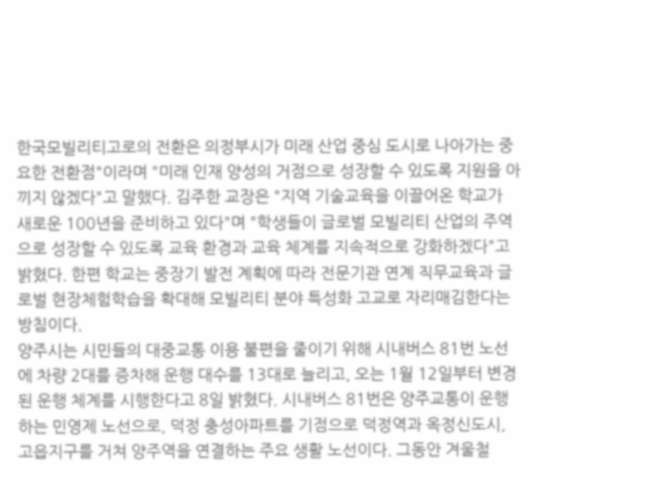한국모빌리티고로의 전환은 의정부시가 미래 산업 중심 도시로 나아가는 중요한 전환점"이라며 "미래 인재 양성의 거점으로 성장할 수 있도록 지원을 아끼지 않겠다"고 말했다. 김주한 교장은 "지역 기술교육을 이끌어온 학교가 새로운 100년을 준비하고 있다"며 "학생들이 글로벌 모빌리티 산업의 주역으로 성장할 수 있도록 교육 환경과 교육 체계를 지속적으로 강화하겠다"고 밝혔다. 한편 학교는 중장기 발전 계획에 따라 전문기관 연계 직무교육과 글로벌 현장체험학습을 확대해 모빌리티 분야 특성화 고교로 자리매김한다는 방침이다.
양주시는 시민들의 대중교통 이용 불편을 줄이기 위해 시내버스 81번 노선에 차량 2대를 증차해 운행 대수를 13대로 늘리고, 오는 1월 12일부터 변경된 운행 체계를 시행한다고 8일 밝혔다. 시내버스 81번은 양주교통이 운행하는 민영제 노선으로, 덕정 충성아파트를 기점으로 덕정역과 옥정신도시, 고읍지구를 거쳐 양주역을 연결하는 주요 생활 노선이다. 그동안 겨울철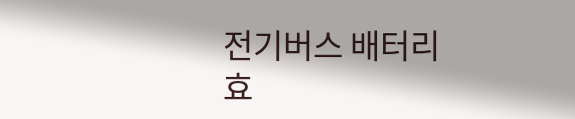전기버스 배터리 효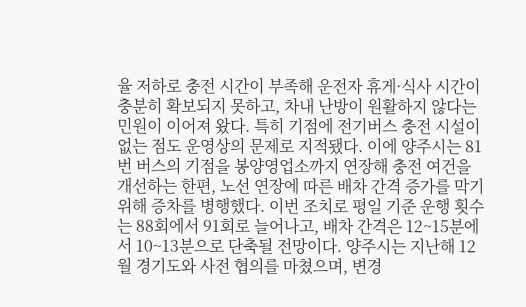율 저하로 충전 시간이 부족해 운전자 휴게·식사 시간이 충분히 확보되지 못하고, 차내 난방이 원활하지 않다는 민원이 이어져 왔다. 특히 기점에 전기버스 충전 시설이 없는 점도 운영상의 문제로 지적됐다. 이에 양주시는 81번 버스의 기점을 봉양영업소까지 연장해 충전 여건을 개선하는 한편, 노선 연장에 따른 배차 간격 증가를 막기 위해 증차를 병행했다. 이번 조치로 평일 기준 운행 횟수는 88회에서 91회로 늘어나고, 배차 간격은 12~15분에서 10~13분으로 단축될 전망이다. 양주시는 지난해 12월 경기도와 사전 협의를 마쳤으며, 변경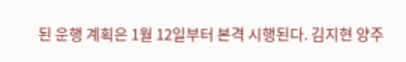된 운행 계획은 1월 12일부터 본격 시행된다. 김지현 양주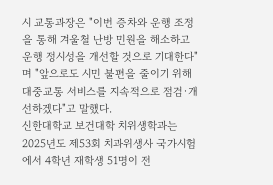시 교통과장은 "이번 증차와 운행 조정을 통해 겨울철 난방 민원을 해소하고 운행 정시성을 개선할 것으로 기대한다"며 "앞으로도 시민 불편을 줄이기 위해 대중교통 서비스를 지속적으로 점검·개선하겠다"고 말했다.
신한대학교 보건대학 치위생학과는 2025년도 제53회 치과위생사 국가시험에서 4학년 재학생 51명이 전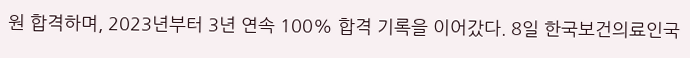원 합격하며, 2023년부터 3년 연속 100% 합격 기록을 이어갔다. 8일 한국보건의료인국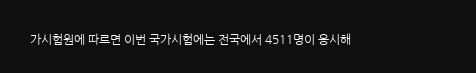가시험원에 따르면 이번 국가시험에는 전국에서 4511명이 응시해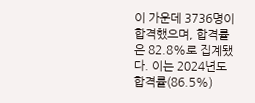이 가운데 3736명이 합격했으며, 합격률은 82.8%로 집계됐다. 이는 2024년도 합격률(86.5%)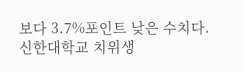보다 3.7%포인트 낮은 수치다. 신한대학교 치위생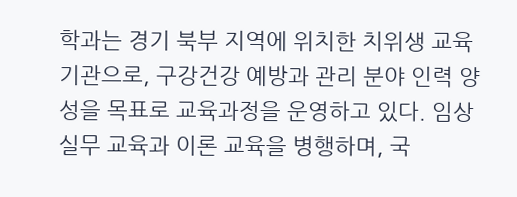학과는 경기 북부 지역에 위치한 치위생 교육기관으로, 구강건강 예방과 관리 분야 인력 양성을 목표로 교육과정을 운영하고 있다. 임상 실무 교육과 이론 교육을 병행하며, 국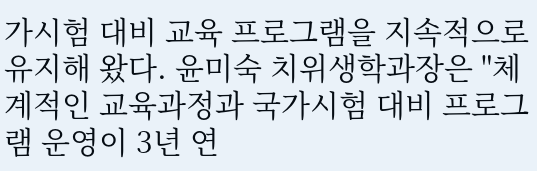가시험 대비 교육 프로그램을 지속적으로 유지해 왔다. 윤미숙 치위생학과장은 "체계적인 교육과정과 국가시험 대비 프로그램 운영이 3년 연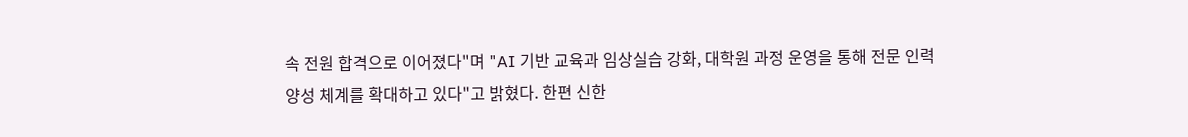속 전원 합격으로 이어졌다"며 "AI 기반 교육과 임상실습 강화, 대학원 과정 운영을 통해 전문 인력 양성 체계를 확대하고 있다"고 밝혔다. 한편 신한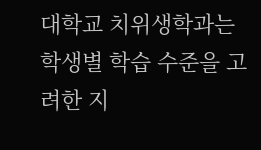대학교 치위생학과는 학생별 학습 수준을 고려한 지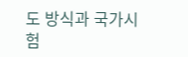도 방식과 국가시험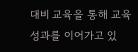대비 교육을 통해 교육 성과를 이어가고 있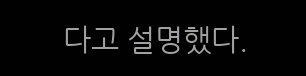다고 설명했다.